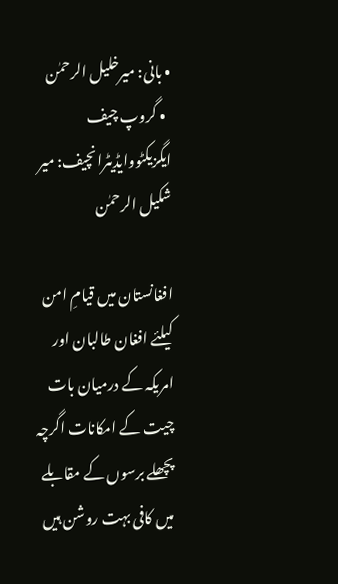• بانی: میرخلیل الرحمٰن
  • گروپ چیف ایگزیکٹووایڈیٹرانچیف: میر شکیل الرحمٰن

افغانستان میں قیامِ امن کیلئے افغان طالبان اور امریکہ کے درمیان بات چیت کے امکانات اگرچہ پچھلے برسوں کے مقابلے میں کافی بہت روشن ہیں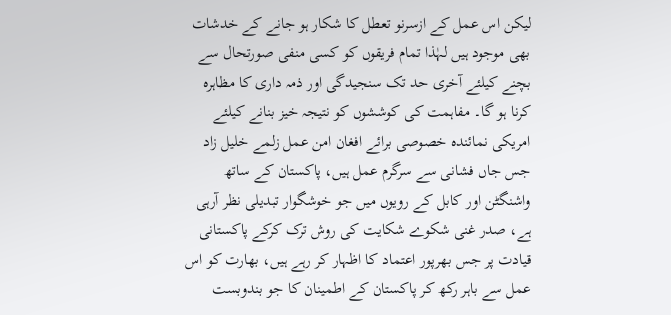لیکن اس عمل کے ازسرنو تعطل کا شکار ہو جانے کے خدشات بھی موجود ہیں لہٰذا تمام فریقوں کو کسی منفی صورتحال سے بچنے کیلئے آخری حد تک سنجیدگی اور ذمہ داری کا مظاہرہ کرنا ہو گا۔ مفاہمت کی کوششوں کو نتیجہ خیز بنانے کیلئے امریکی نمائندہ خصوصی برائے افغان امن عمل زلمے خلیل زاد جس جاں فشانی سے سرگرم عمل ہیں، پاکستان کے ساتھ واشنگٹن اور کابل کے رویوں میں جو خوشگوار تبدیلی نظر آرہی ہے، صدر غنی شکوے شکایت کی روش ترک کرکے پاکستانی قیادت پر جس بھرپور اعتماد کا اظہار کر رہے ہیں، بھارت کو اس عمل سے باہر رکھ کر پاکستان کے اطمینان کا جو بندوبست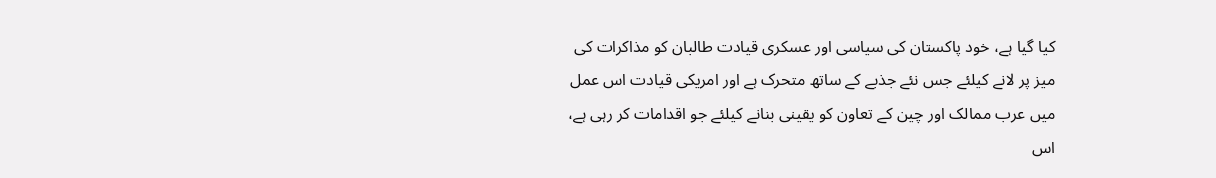کیا گیا ہے، خود پاکستان کی سیاسی اور عسکری قیادت طالبان کو مذاکرات کی میز پر لانے کیلئے جس نئے جذبے کے ساتھ متحرک ہے اور امریکی قیادت اس عمل میں عرب ممالک اور چین کے تعاون کو یقینی بنانے کیلئے جو اقدامات کر رہی ہے، اس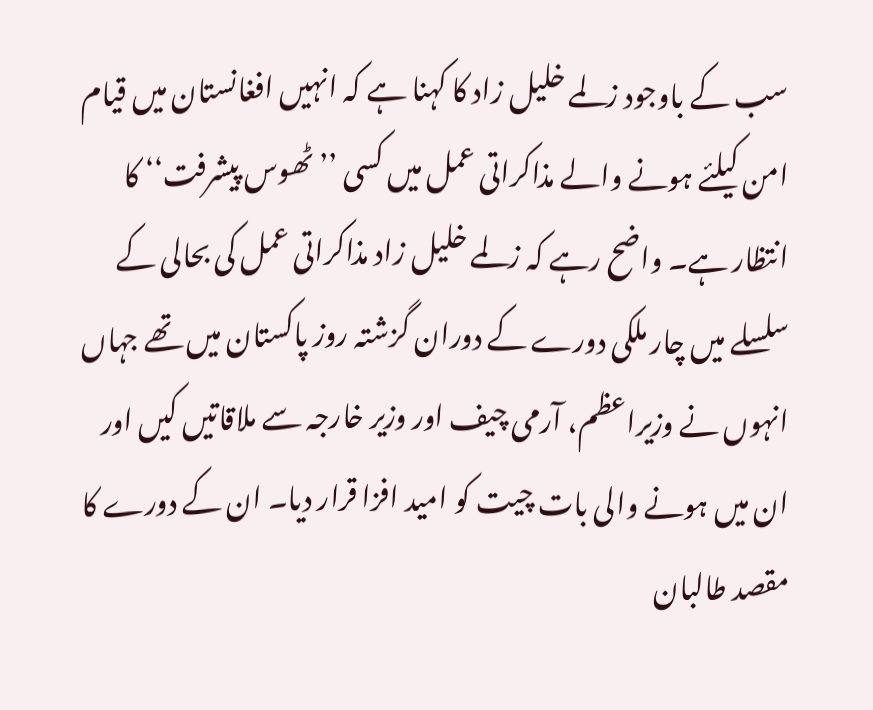سب کے باوجود زلمے خلیل زاد کا کہنا ہے کہ انہیں افغانستان میں قیام امن کیلئے ہونے والے مذاکراتی عمل میں کسی ’’ٹھوس پیشرفت‘‘ کا انتظار ہے۔ واضح رہے کہ زلمے خلیل زاد مذاکراتی عمل کی بحالی کے سلسلے میں چار ملکی دورے کے دوران گزشتہ روز پاکستان میں تھے جہاں انہوں نے وزیراعظم، آرمی چیف اور وزیر خارجہ سے ملاقاتیں کیں اور ان میں ہونے والی بات چیت کو امید افزا قرار دیا۔ ان کے دورے کا مقصد طالبان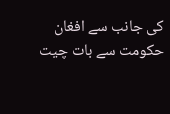کی جانب سے افغان حکومت سے بات چیت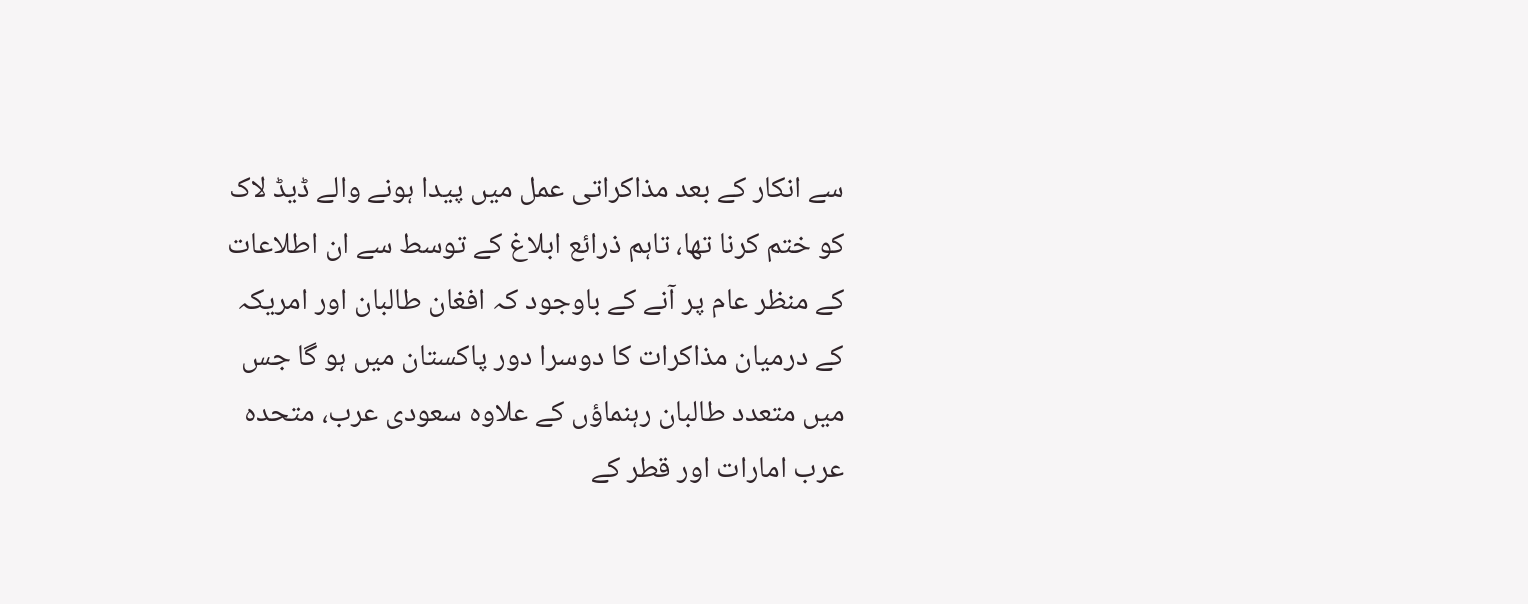سے انکار کے بعد مذاکراتی عمل میں پیدا ہونے والے ڈیڈ لاک کو ختم کرنا تھا، تاہم ذرائع ابلاغ کے توسط سے ان اطلاعات کے منظر عام پر آنے کے باوجود کہ افغان طالبان اور امریکہ کے درمیان مذاکرات کا دوسرا دور پاکستان میں ہو گا جس میں متعدد طالبان رہنماؤں کے علاوہ سعودی عرب، متحدہ عرب امارات اور قطر کے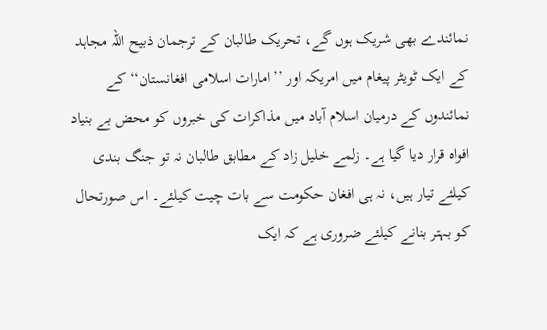نمائندے بھی شریک ہوں گے، تحریک طالبان کے ترجمان ذبیح اللہ مجاہد کے ایک ٹویٹر پیغام میں امریکہ اور ’’امارات اسلامی افغانستان‘‘ کے نمائندوں کے درمیان اسلام آباد میں مذاکرات کی خبروں کو محض بے بنیاد افواہ قرار دیا گیا ہے۔ زلمے خلیل زاد کے مطابق طالبان نہ تو جنگ بندی کیلئے تیار ہیں، نہ ہی افغان حکومت سے بات چیت کیلئے۔ اس صورتحال کو بہتر بنانے کیلئے ضروری ہے کہ ایک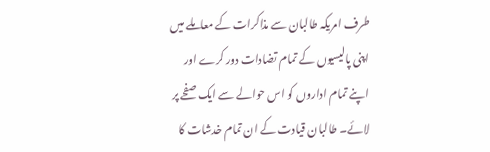طرف امریکہ طالبان سے مذاکرات کے معاملے میں اپنی پالیسیوں کے تمام تضادات دور کرے اور اپنے تمام اداروں کو اس حوالے سے ایک صفحے پر لائے۔ طالبان قیادت کے ان تمام خدشات کا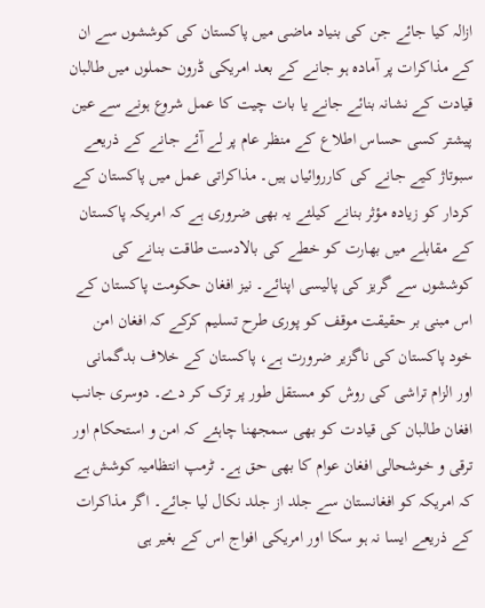ازالہ کیا جائے جن کی بنیاد ماضی میں پاکستان کی کوششوں سے ان کے مذاکرات پر آمادہ ہو جانے کے بعد امریکی ڈرون حملوں میں طالبان قیادت کے نشانہ بنائے جانے یا بات چیت کا عمل شروع ہونے سے عین پیشتر کسی حساس اطلاع کے منظر عام پر لے آئے جانے کے ذریعے سبوتاژ کیے جانے کی کارروائیاں ہیں۔ مذاکراتی عمل میں پاکستان کے کردار کو زیادہ مؤثر بنانے کیلئے یہ بھی ضروری ہے کہ امریکہ پاکستان کے مقابلے میں بھارت کو خطے کی بالادست طاقت بنانے کی کوششوں سے گریز کی پالیسی اپنائے۔ نیز افغان حکومت پاکستان کے اس مبنی بر حقیقت موقف کو پوری طرح تسلیم کرکے کہ افغان امن خود پاکستان کی ناگزیر ضرورت ہے، پاکستان کے خلاف بدگمانی اور الزام تراشی کی روش کو مستقل طور پر ترک کر دے۔ دوسری جانب افغان طالبان کی قیادت کو بھی سمجھنا چاہئے کہ امن و استحکام اور ترقی و خوشحالی افغان عوام کا بھی حق ہے۔ ٹرمپ انتظامیہ کوشش ہے کہ امریکہ کو افغانستان سے جلد از جلد نکال لیا جائے۔ اگر مذاکرات کے ذریعے ایسا نہ ہو سکا اور امریکی افواج اس کے بغیر ہی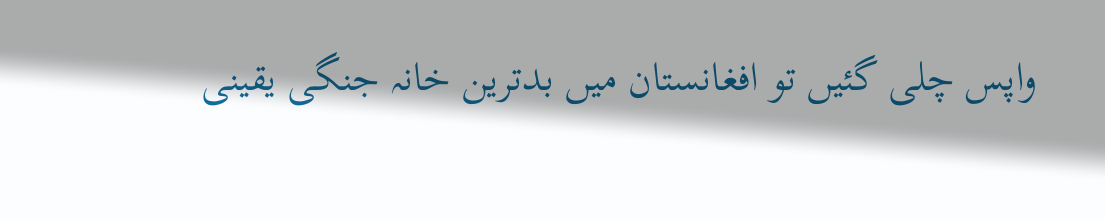واپس چلی گئیں تو افغانستان میں بدترین خانہ جنگی یقینی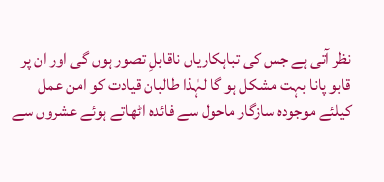نظر آتی ہے جس کی تباہکاریاں ناقابلِ تصور ہوں گی اور ان پر قابو پانا بہت مشکل ہو گا لہٰذا طالبان قیادت کو امن عمل کیلئے موجودہ سازگار ماحول سے فائدہ اٹھاتے ہوئے عشروں سے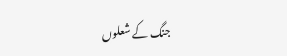جنگ کے شعلوں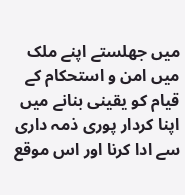میں جھلستے اپنے ملک میں امن و استحکام کے قیام کو یقینی بنانے میں اپنا کردار پوری ذمہ داری سے ادا کرنا اور اس موقع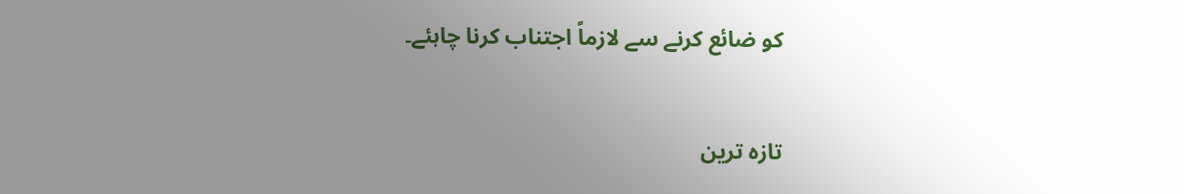کو ضائع کرنے سے لازماً اجتناب کرنا چاہئے۔

تازہ ترین